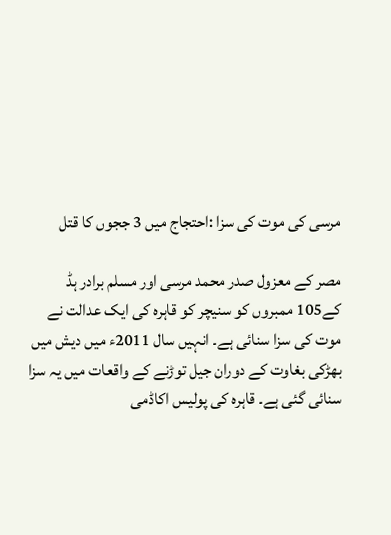مرسی کی موت کی سزا :احتجاج میں 3 ججوں کا قتل

مصر کے معزول صدر محمد مرسی اور مسلم برادر ہڈ کے105 ممبروں کو سنیچر کو قاہرہ کی ایک عدالت نے موت کی سزا سنائی ہے۔ انہیں سال 2011ء میں دیش میں بھڑکی بغاوت کے دوران جیل توڑنے کے واقعات میں یہ سزا سنائی گئی ہے۔ قاہرہ کی پولیس اکاڈمی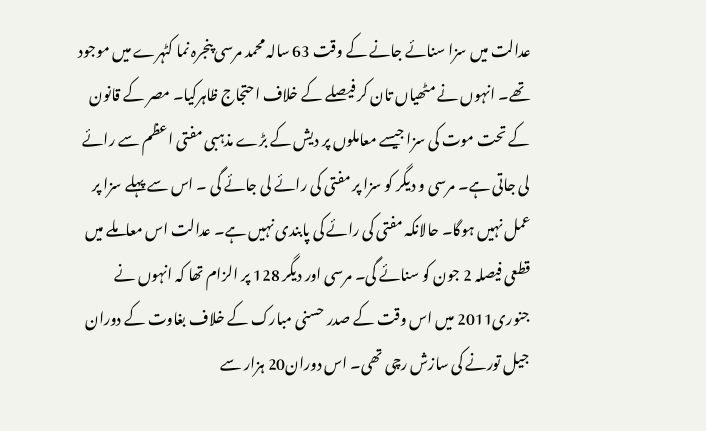عدالت میں سزا سنائے جانے کے وقت 63 سالہ محمد مرسی پنجرہ نما کٹہرے میں موجود تھے۔ انہوں نے مٹھیاں تان کر فیصلے کے خلاف احتجاج ظاہرکیا۔ مصر کے قانون کے تحت موت کی سزا جیسے معاملوں پر دیش کے بڑے مذہبی مفتی اعظم سے رائے لی جاتی ہے۔ مرسی و دیگر کو سزا پر مفتی کی رائے لی جائے گی ۔ اس سے پہلے سزا پر عمل نہیں ہوگا۔ حالانکہ مفتی کی رائے کی پابندی نہیں ہے۔ عدالت اس معاملے میں قطعی فیصلہ 2 جون کو سنائے گی۔ مرسی اور دیگر 128 پر الزام تھا کہ انہوں نے جنوری2011 میں اس وقت کے صدر حسنی مبارک کے خلاف بغاوت کے دوران جیل تورنے کی سازش رچی تھی۔ اس دوران20 ہزار سے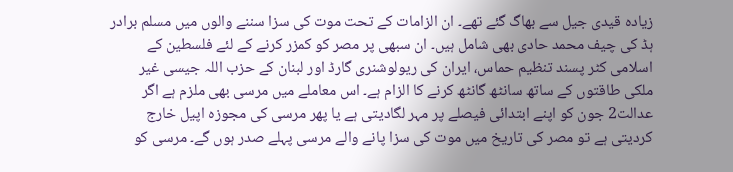زیادہ قیدی جیل سے بھاگ گئے تھے۔ ان الزامات کے تحت موت کی سزا سننے والوں میں مسلم برادر ہڈ کی چیف محمد حادی بھی شامل ہیں۔ ان سبھی پر مصر کو کمزر کرنے کے لئے فلسطین کے اسلامی کٹر پسند تنظیم حماس، ایران کی ریولوشنری گارڈ اور لبنان کے حزب اللہ جیسی غیر ملکی طاقتوں کے ساتھ سانٹھ گانٹھ کرنے کا الزام ہے۔ اس معاملے میں مرسی بھی ملزم ہے اگر عدالت2 جون کو اپنے ابتدائی فیصلے پر مہر لگادیتی ہے یا پھر مرسی کی مجوزہ اپیل خارج کردیتی ہے تو مصر کی تاریخ میں موت کی سزا پانے والے مرسی پہلے صدر ہوں گے۔ مرسی کو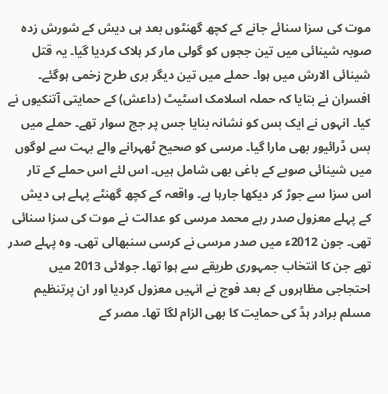موت کی سزا سنائے جانے کے کچھ گھنٹوں بعد ہی دیش کے شورش زدہ صوبہ شینائی میں تین ججوں کو گولی مار کر ہلاک کردیا گیا۔ یہ قتل شینائی الارش میں ہوا۔ حملے میں تین دیگر بری طرح زخمی ہوگئے۔ افسران نے بتایا کہ حملہ اسلامک اسٹیٹ (داعش) کے حمایتی آتنکیوں نے کیا۔ انہوں نے ایک بس کو نشانہ بنایا جس پر جج سوار تھے۔ حملے میں بس ڈرائیور بھی مارا گیا۔ مرسی کو صحیح ٹھہرانے والے بہت سے لوگوں میں شینائی صوبے کے باغی بھی شامل ہیں۔ اس لئے اس حملے کے تار اس سزا سے جوڑ کر دیکھا جارہا ہے۔ واقعہ کے کچھ گھنٹے پہلے ہی دیش کے پہلے معزول صدر رہے محمد مرسی کو عدالت نے موت کی سزا سنائی تھی۔ جون 2012ء میں صدر مرسی نے کرسی سنبھالی تھی۔ وہ پہلے صدر تھے جن کا انتخاب جمہوری طریقے سے ہوا تھا۔ جولائی 2013 میں احتجاجی مظاہروں کے بعد فوج نے انہیں معزول کردیا اور ان پرتنظیم مسلم برادر ہڈ کی حمایت کا بھی الزام لگا تھا۔ مصر کے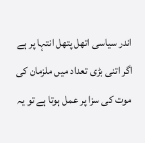اندر سیاسی اتھل پتھل انتہا پر ہے اگر اتنی بڑی تعداد میں ملزمان کی موت کی سزا پر عمل ہوتا ہے تو یہ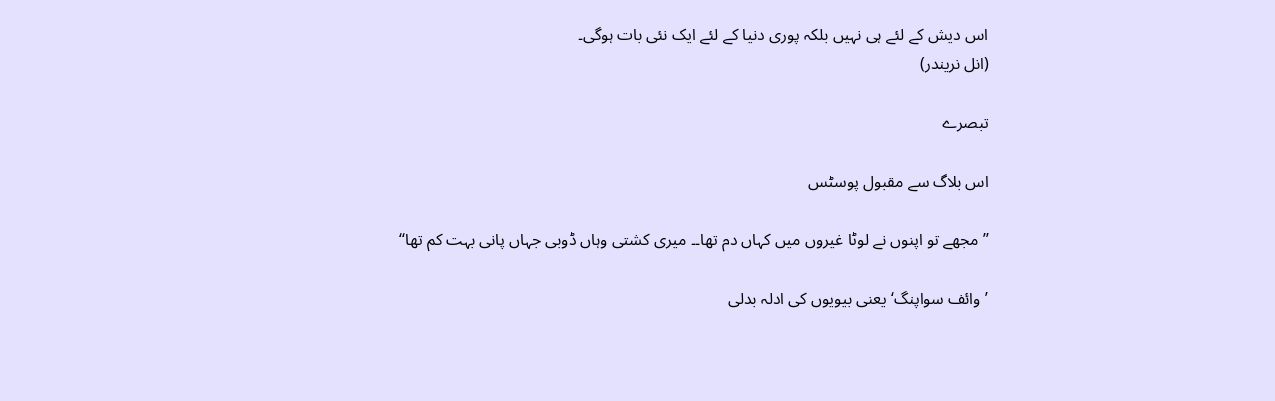اس دیش کے لئے ہی نہیں بلکہ پوری دنیا کے لئے ایک نئی بات ہوگی۔
(انل نریندر)

تبصرے

اس بلاگ سے مقبول پوسٹس

’’مجھے تو اپنوں نے لوٹا غیروں میں کہاں دم تھا۔۔ میری کشتی وہاں ڈوبی جہاں پانی بہت کم تھا‘‘

’وائف سواپنگ‘ یعنی بیویوں کی ادلہ بدلی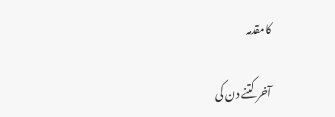کامقدمہ

آخر کتنے دن کی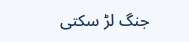جنگ لڑ سکتی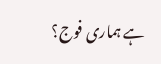ہے ہماری فوج؟